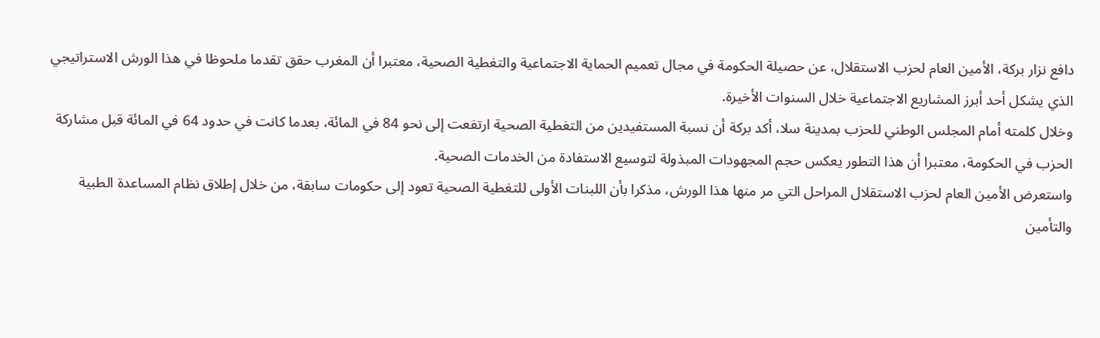دافع نزار بركة، الأمين العام لحزب الاستقلال، عن حصيلة الحكومة في مجال تعميم الحماية الاجتماعية والتغطية الصحية، معتبرا أن المغرب حقق تقدما ملحوظا في هذا الورش الاستراتيجي الذي يشكل أحد أبرز المشاريع الاجتماعية خلال السنوات الأخيرة.
وخلال كلمته أمام المجلس الوطني للحزب بمدينة سلا، أكد بركة أن نسبة المستفيدين من التغطية الصحية ارتفعت إلى نحو 84 في المائة، بعدما كانت في حدود 64 في المائة قبل مشاركة الحزب في الحكومة، معتبرا أن هذا التطور يعكس حجم المجهودات المبذولة لتوسيع الاستفادة من الخدمات الصحية.
واستعرض الأمين العام لحزب الاستقلال المراحل التي مر منها هذا الورش، مذكرا بأن اللبنات الأولى للتغطية الصحية تعود إلى حكومات سابقة، من خلال إطلاق نظام المساعدة الطبية والتأمين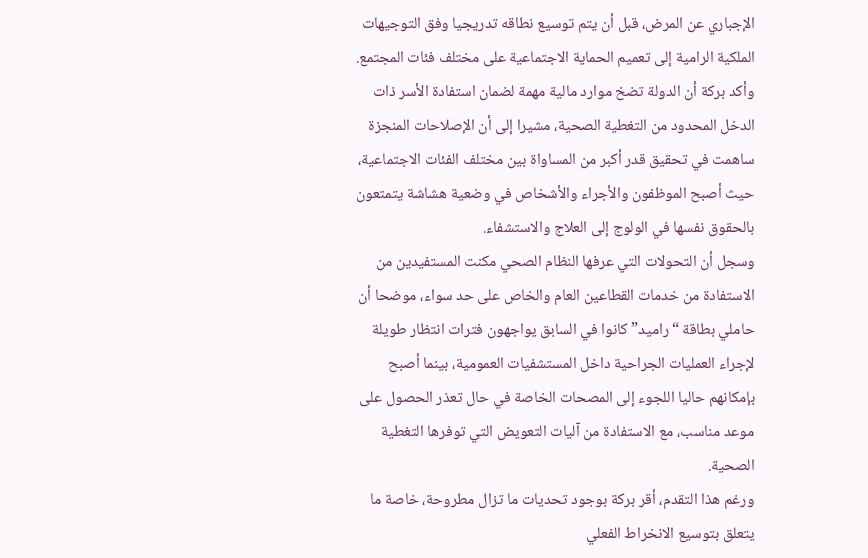الإجباري عن المرض، قبل أن يتم توسيع نطاقه تدريجيا وفق التوجيهات الملكية الرامية إلى تعميم الحماية الاجتماعية على مختلف فئات المجتمع.
وأكد بركة أن الدولة تضخ موارد مالية مهمة لضمان استفادة الأسر ذات الدخل المحدود من التغطية الصحية، مشيرا إلى أن الإصلاحات المنجزة ساهمت في تحقيق قدر أكبر من المساواة بين مختلف الفئات الاجتماعية، حيث أصبح الموظفون والأجراء والأشخاص في وضعية هشاشة يتمتعون بالحقوق نفسها في الولوج إلى العلاج والاستشفاء.
وسجل أن التحولات التي عرفها النظام الصحي مكنت المستفيدين من الاستفادة من خدمات القطاعين العام والخاص على حد سواء، موضحا أن حاملي بطاقة “راميد” كانوا في السابق يواجهون فترات انتظار طويلة لإجراء العمليات الجراحية داخل المستشفيات العمومية، بينما أصبح بإمكانهم حاليا اللجوء إلى المصحات الخاصة في حال تعذر الحصول على موعد مناسب، مع الاستفادة من آليات التعويض التي توفرها التغطية الصحية.
ورغم هذا التقدم، أقر بركة بوجود تحديات ما تزال مطروحة، خاصة ما يتعلق بتوسيع الانخراط الفعلي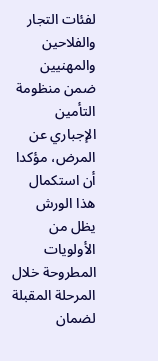لفئات التجار والفلاحين والمهنيين ضمن منظومة التأمين الإجباري عن المرض، مؤكدا أن استكمال هذا الورش يظل من الأولويات المطروحة خلال المرحلة المقبلة لضمان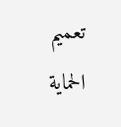تعميم الحماية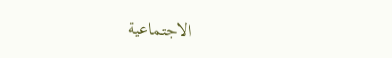الاجتماعية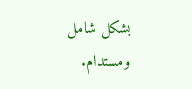بشكل شامل ومستدام.